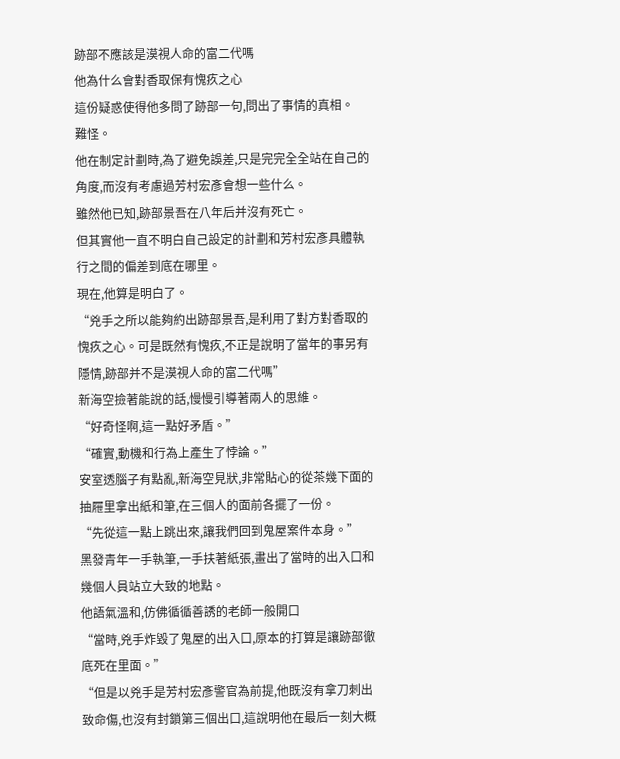跡部不應該是漠視人命的富二代嗎
他為什么會對香取保有愧疚之心
這份疑惑使得他多問了跡部一句,問出了事情的真相。
難怪。
他在制定計劃時,為了避免誤差,只是完完全全站在自己的角度,而沒有考慮過芳村宏彥會想一些什么。
雖然他已知,跡部景吾在八年后并沒有死亡。
但其實他一直不明白自己設定的計劃和芳村宏彥具體執行之間的偏差到底在哪里。
現在,他算是明白了。
“兇手之所以能夠約出跡部景吾,是利用了對方對香取的愧疚之心。可是既然有愧疚,不正是說明了當年的事另有隱情,跡部并不是漠視人命的富二代嗎”
新海空撿著能說的話,慢慢引導著兩人的思維。
“好奇怪啊,這一點好矛盾。”
“確實,動機和行為上產生了悖論。”
安室透腦子有點亂,新海空見狀,非常貼心的從茶幾下面的抽屜里拿出紙和筆,在三個人的面前各擺了一份。
“先從這一點上跳出來,讓我們回到鬼屋案件本身。”
黑發青年一手執筆,一手扶著紙張,畫出了當時的出入口和幾個人員站立大致的地點。
他語氣溫和,仿佛循循善誘的老師一般開口
“當時,兇手炸毀了鬼屋的出入口,原本的打算是讓跡部徹底死在里面。”
“但是以兇手是芳村宏彥警官為前提,他既沒有拿刀刺出致命傷,也沒有封鎖第三個出口,這說明他在最后一刻大概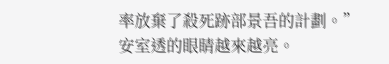率放棄了殺死跡部景吾的計劃。”
安室透的眼睛越來越亮。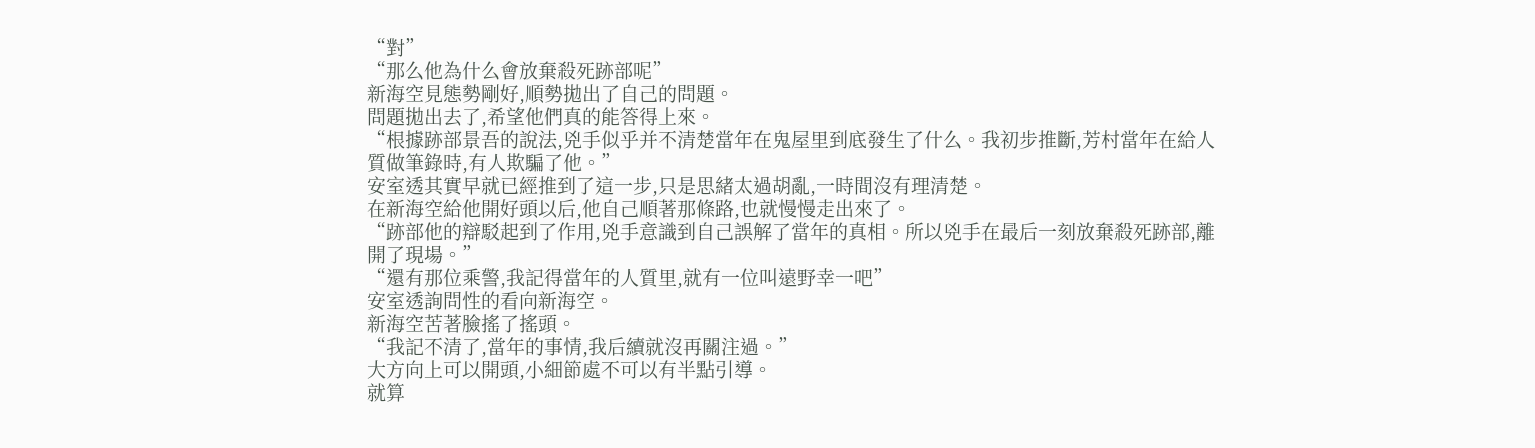“對”
“那么他為什么會放棄殺死跡部呢”
新海空見態勢剛好,順勢拋出了自己的問題。
問題拋出去了,希望他們真的能答得上來。
“根據跡部景吾的說法,兇手似乎并不清楚當年在鬼屋里到底發生了什么。我初步推斷,芳村當年在給人質做筆錄時,有人欺騙了他。”
安室透其實早就已經推到了這一步,只是思緒太過胡亂,一時間沒有理清楚。
在新海空給他開好頭以后,他自己順著那條路,也就慢慢走出來了。
“跡部他的辯駁起到了作用,兇手意識到自己誤解了當年的真相。所以兇手在最后一刻放棄殺死跡部,離開了現場。”
“還有那位乘警,我記得當年的人質里,就有一位叫遠野幸一吧”
安室透詢問性的看向新海空。
新海空苦著臉搖了搖頭。
“我記不清了,當年的事情,我后續就沒再關注過。”
大方向上可以開頭,小細節處不可以有半點引導。
就算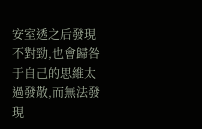安室透之后發現不對勁,也會歸咎于自己的思維太過發散,而無法發現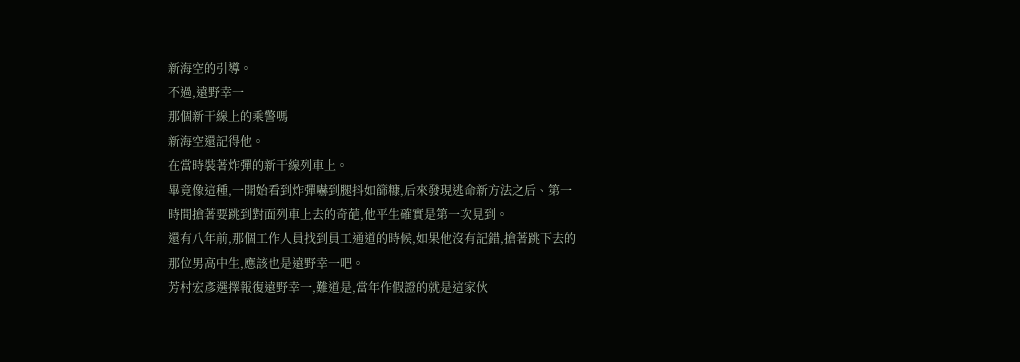新海空的引導。
不過,遠野幸一
那個新干線上的乘警嗎
新海空還記得他。
在當時裝著炸彈的新干線列車上。
畢竟像這種,一開始看到炸彈嚇到腿抖如篩糠,后來發現逃命新方法之后、第一時間搶著要跳到對面列車上去的奇葩,他平生確實是第一次見到。
還有八年前,那個工作人員找到員工通道的時候,如果他沒有記錯,搶著跳下去的那位男高中生,應該也是遠野幸一吧。
芳村宏彥選擇報復遠野幸一,難道是,當年作假證的就是這家伙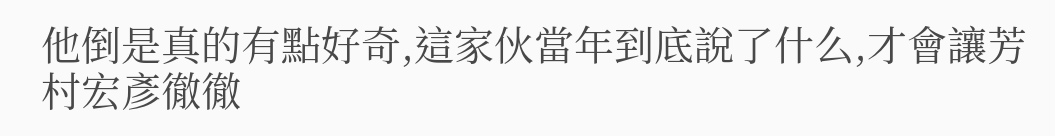他倒是真的有點好奇,這家伙當年到底說了什么,才會讓芳村宏彥徹徹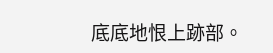底底地恨上跡部。